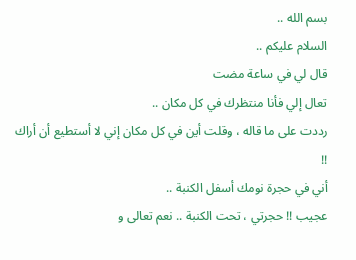بسم الله ..
السلام عليكم ..
قال لي في ساعة مضت
تعال إلي فأنا منتظرك في كل مكان ..
رددت على ما قاله ، وقلت أين في كل مكان إني لا أستطيع أن أراك !!
أني في حجرة نومك أسفل الكنبة ..
عجيب !! حجرتي ، تحت الكنبة .. نعم تعالى و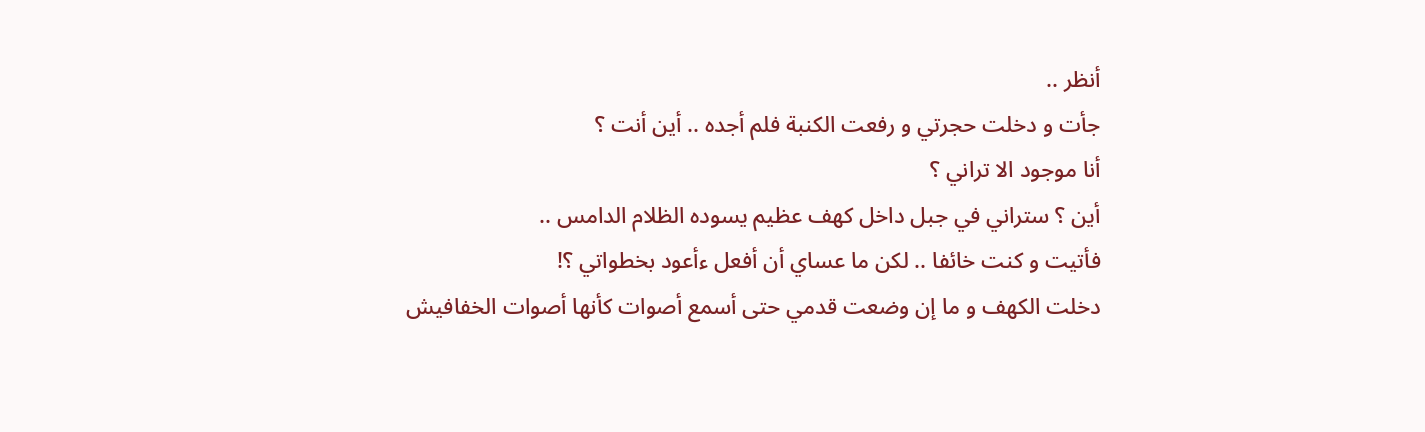أنظر ..
جأت و دخلت حجرتي و رفعت الكنبة فلم أجده .. أين أنت ؟
أنا موجود الا تراني ؟
أين ؟ ستراني في جبل داخل كهف عظيم يسوده الظلام الدامس ..
فأتيت و كنت خائفا .. لكن ما عساي أن أفعل ءأعود بخطواتي ؟!
دخلت الكهف و ما إن وضعت قدمي حتى أسمع أصوات كأنها أصوات الخفافيش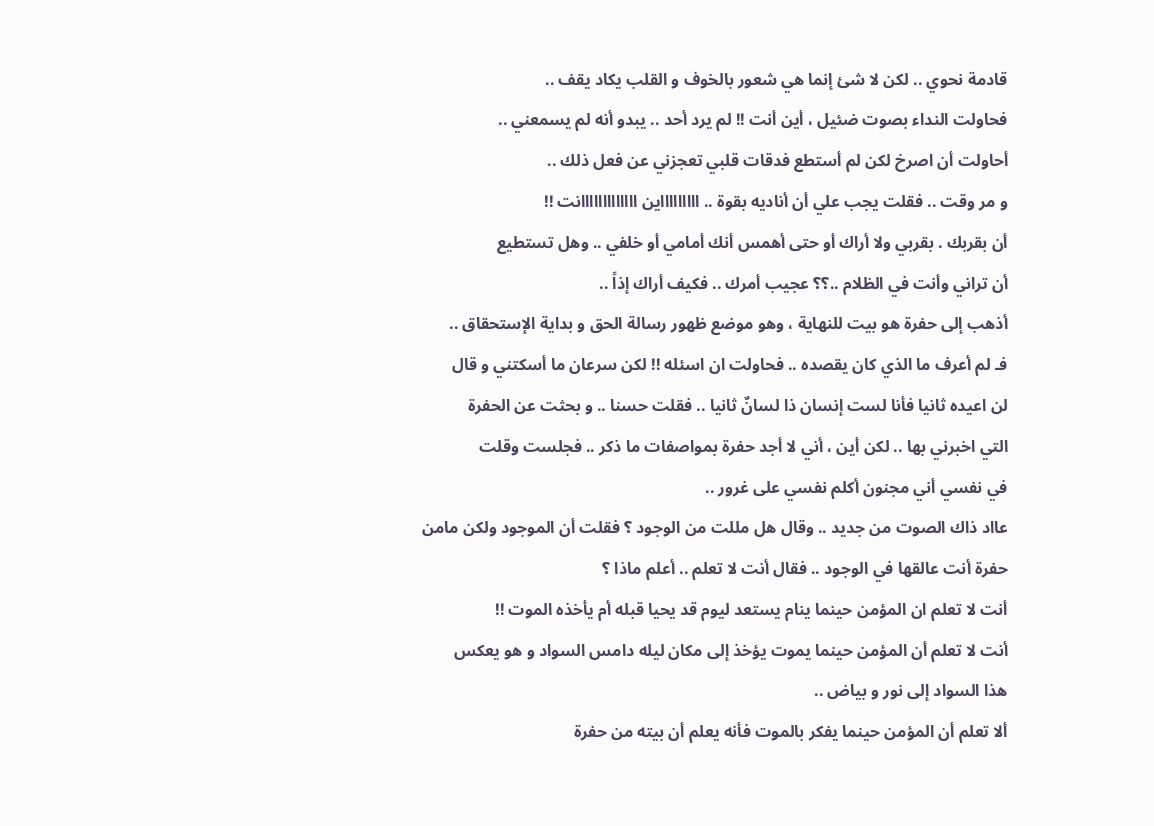قادمة نحوي .. لكن لا شئ إنما هي شعور بالخوف و القلب يكاد يقف ..
فحاولت النداء بصوت ضئيل ، أين أنت !! لم يرد أحد .. يبدو أنه لم يسمعني ..
أحاولت أن اصرخ لكن لم أستطع فدقات قلبي تعجزني عن فعل ذلك ..
و مر وقت .. فقلت يجب علي أن أناديه بقوة .. اااااااااين ااااااااااااانت !!
أن بقربك . بقربي ولا أراك أو حتى أهمس أنك أمامي أو خلفي .. وهل تستطيع
أن تراني وأنت في الظلام ..؟؟ عجيب أمرك .. فكيف أراك إذاً ..
أذهب إلى حفرة هو بيت للنهاية ، وهو موضع ظهور رسالة الحق و بداية الإستحقاق ..
فـ لم أعرف ما الذي كان يقصده .. فحاولت ان اسئله !! لكن سرعان ما أسكتني و قال
لن اعيده ثانيا فأنا لست إنسان ذا لسانٌ ثانيا .. فقلت حسنا .. و بحثت عن الحفرة
التي اخبرني بها .. لكن أين ، أني لا أجد حفرة بمواصفات ما ذكر .. فجلست وقلت
في نفسي أني مجنون أكلم نفسي على غرور ..
عااد ذاك الصوت من جديد .. وقال هل مللت من الوجود ؟ فقلت أن الموجود ولكن مامن
حفرة أنت عالقها في الوجود .. فقال أنت لا تعلم .. أعلم ماذا ؟
أنت لا تعلم ان المؤمن حينما ينام يستعد ليوم قد يحيا قبله أم يأخذه الموت !!
أنت لا تعلم أن المؤمن حينما يموت يؤخذ إلى مكان ليله دامس السواد و هو يعكس
هذا السواد إلى نور و بياض ..
ألا تعلم أن المؤمن حينما يفكر بالموت فأنه يعلم أن بيته من حفرة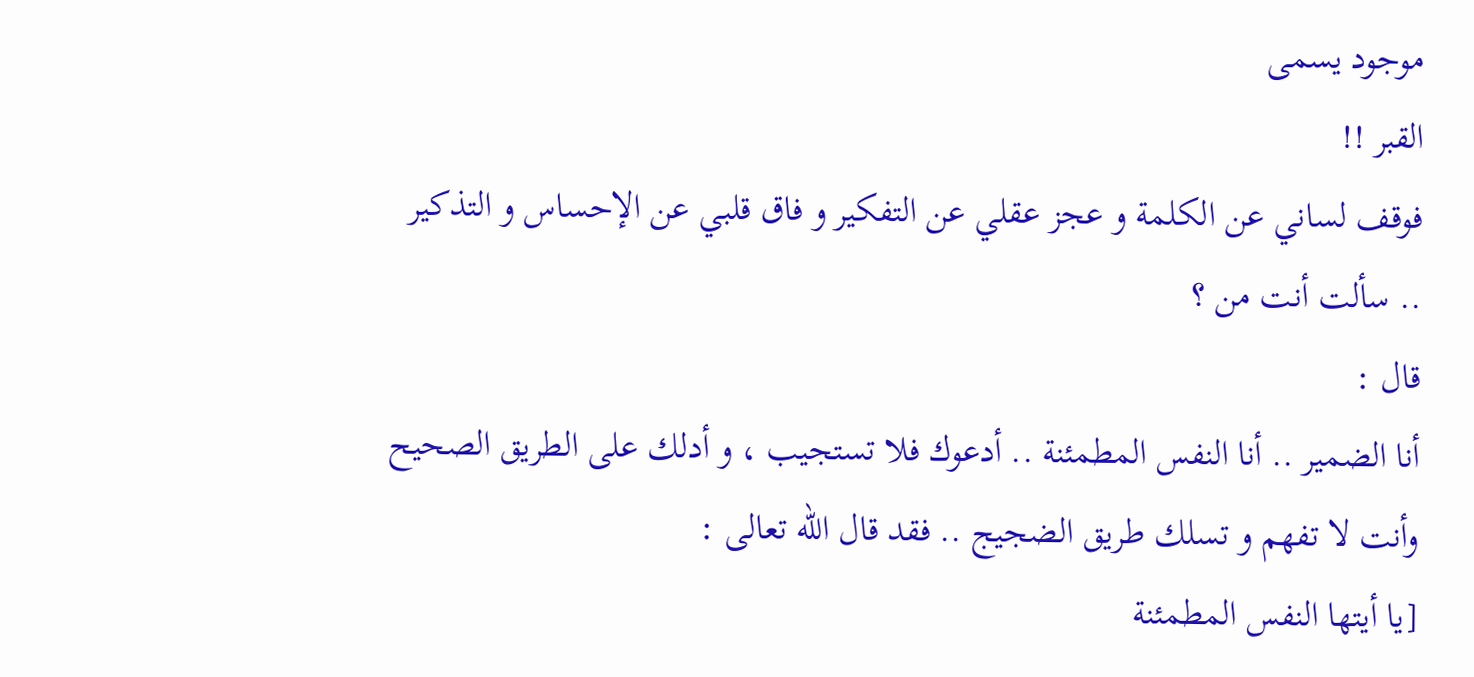موجود يسمى
القبر !!
فوقف لساني عن الكلمة و عجز عقلي عن التفكير و فاق قلبي عن الإحساس و التذكير
.. سألت أنت من ؟
قال :
أنا الضمير .. أنا النفس المطمئنة .. أدعوك فلا تستجيب ، و أدلك على الطريق الصحيح
وأنت لا تفهم و تسلك طريق الضجيج .. فقد قال الله تعالى :
[يا أيتها النفس المطمئنة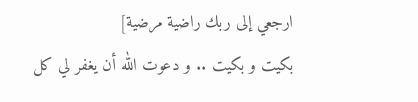ارجعي إلى ربك راضية مرضية]
بكيت و بكيت .. و دعوت الله أن يغفر لي كل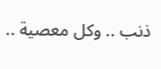ذنب .. وكل معصية ..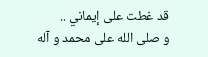قد غطت على إيماني ..
و صلى الله على محمد و آله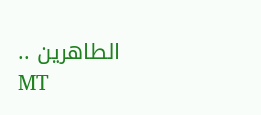الطاهرين ..
MT